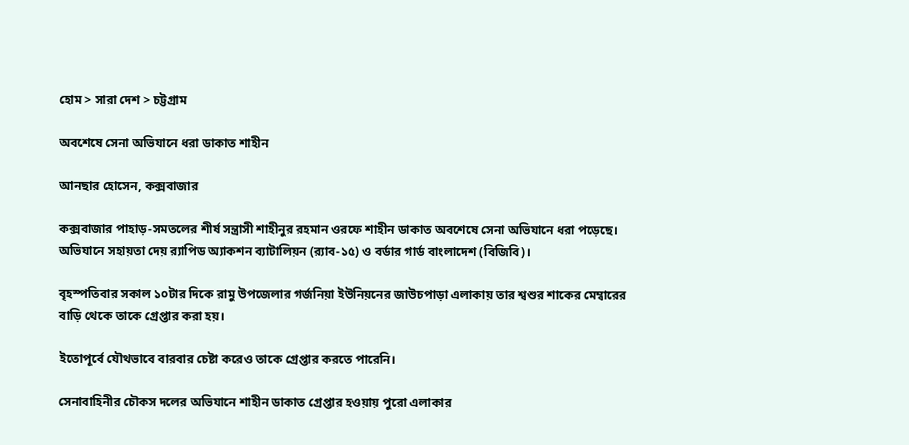হোম > সারা দেশ > চট্টগ্রাম

অবশেষে সেনা অভিযানে ধরা ডাকাত শাহীন

আনছার হোসেন, কক্সবাজার

কক্সবাজার পাহাড়-সমতলের শীর্ষ সন্ত্রাসী শাহীনুর রহমান ওরফে শাহীন ডাকাত অবশেষে সেনা অভিযানে ধরা পড়েছে। অভিযানে সহায়তা দেয় র‌্যাপিড অ্যাকশন ব্যাটালিয়ন (র‌্যাব-১৫) ও বর্ডার গার্ড বাংলাদেশ (বিজিবি)।

বৃহস্পতিবার সকাল ১০টার দিকে রামু উপজেলার গর্জনিয়া ইউনিয়নের জাউচপাড়া এলাকায় তার শ্বশুর শাকের মেম্বারের বাড়ি থেকে তাকে গ্রেপ্তার করা হয়।

ইতোপূর্বে যৌথভাবে বারবার চেষ্টা করেও তাকে গ্রেপ্তার করতে পারেনি।

সেনাবাহিনীর চৌকস দলের অভিযানে শাহীন ডাকাত গ্রেপ্তার হওয়ায় পুরো এলাকার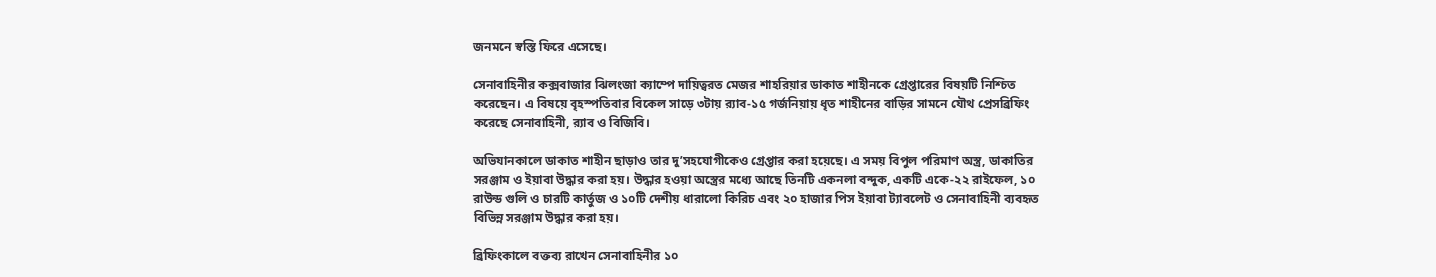জনমনে স্বস্তি ফিরে এসেছে।

সেনাবাহিনীর কক্সবাজার ঝিলংজা ক্যাম্পে দায়িত্বরত মেজর শাহরিয়ার ডাকাত শাহীনকে গ্রেপ্তারের বিষয়টি নিশ্চিত করেছেন। এ বিষয়ে বৃহস্পতিবার বিকেল সাড়ে ৩টায় র‌্যাব-১৫ গর্জনিয়ায় ধৃত শাহীনের বাড়ির সামনে যৌথ প্রেসব্রিফিং করেছে সেনাবাহিনী, র‌্যাব ও বিজিবি।

অভিযানকালে ডাকাত শাহীন ছাড়াও তার দু’সহযোগীকেও গ্রেপ্তার করা হয়েছে। এ সময় বিপুল পরিমাণ অস্ত্র, ডাকাতির সরঞ্জাম ও ইয়াবা উদ্ধার করা হয়। উদ্ধার হওয়া অস্ত্রের মধ্যে আছে তিনটি একনলা বন্দুক, একটি একে-২২ রাইফেল, ১০ রাউন্ড গুলি ও চারটি কার্তুজ ও ১০টি দেশীয় ধারালো কিরিচ এবং ২০ হাজার পিস ইয়াবা ট্যাবলেট ও সেনাবাহিনী ব্যবহৃত বিভিন্ন সরঞ্জাম উদ্ধার করা হয়।

ব্রিফিংকালে বক্তব্য রাখেন সেনাবাহিনীর ১০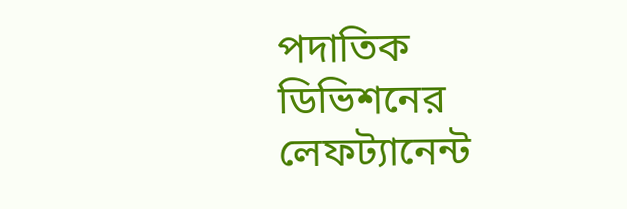পদাতিক ডিভিশনের লেফট্যানেন্ট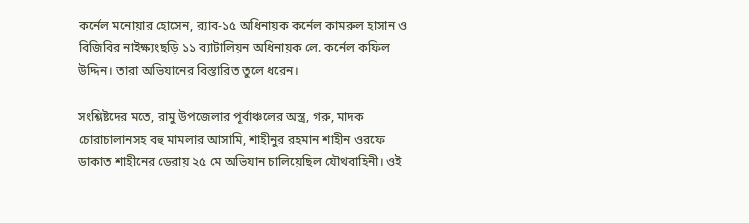কর্নেল মনোয়ার হোসেন, র‌্যাব-১৫ অধিনায়ক কর্নেল কামরুল হাসান ও বিজিবির নাইক্ষ্যংছড়ি ১১ ব্যাটালিয়ন অধিনায়ক লে. কর্নেল কফিল উদ্দিন। তারা অভিযানের বিস্তারিত তুলে ধরেন।

সংশ্লিষ্টদের মতে, রামু উপজেলার পূর্বাঞ্চলের অস্ত্র, গরু, মাদক চোরাচালানসহ বহু মামলার আসামি, শাহীনুর রহমান শাহীন ওরফে ডাকাত শাহীনের ডেরায় ২৫ মে অভিযান চালিয়েছিল যৌথবাহিনী। ওই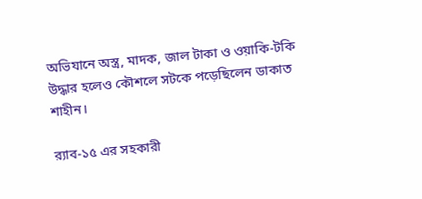অভিযানে অস্ত্র, মাদক, জাল টাকা ও ওয়াকি-টকি উদ্ধার হলেও কৌশলে সটকে পড়েছিলেন ডাকাত শাহীন।

র‌্যাব-১৫ এর সহকারী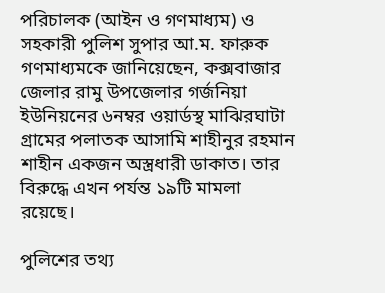পরিচালক (আইন ও গণমাধ্যম) ও সহকারী পুলিশ সুপার আ.ম. ফারুক গণমাধ্যমকে জানিয়েছেন, কক্সবাজার জেলার রামু উপজেলার গর্জনিয়া ইউনিয়নের ৬নম্বর ওয়ার্ডস্থ মাঝিরঘাটা গ্রামের পলাতক আসামি শাহীনুর রহমান শাহীন একজন অস্ত্রধারী ডাকাত। তার বিরুদ্ধে এখন পর্যন্ত ১৯টি মামলা রয়েছে।

পুলিশের তথ্য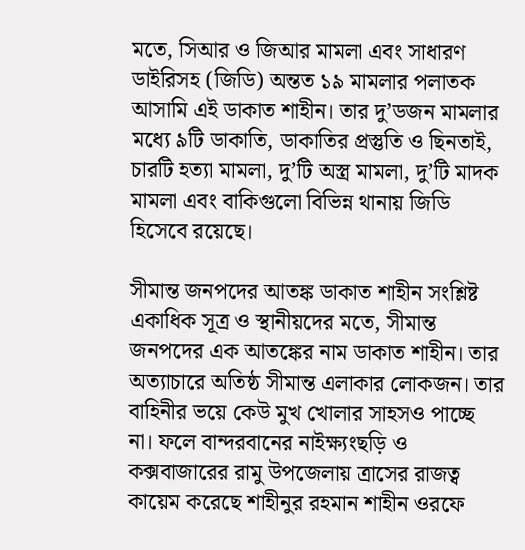মতে, সিআর ও জিআর মামলা এবং সাধারণ ডাইরিসহ (জিডি) অন্তত ১৯ মামলার পলাতক আসামি এই ডাকাত শাহীন। তার দু’ডজন মামলার মধ্যে ৯টি ডাকাতি, ডাকাতির প্রস্তুতি ও ছিনতাই, চারটি হত্যা মামলা, দু’টি অস্ত্র মামলা, দু’টি মাদক মামলা এবং বাকিগুলো বিভিন্ন থানায় জিডি হিসেবে রয়েছে।

সীমান্ত জনপদের আতঙ্ক ডাকাত শাহীন সংশ্লিষ্ট একাধিক সূত্র ও স্থানীয়দের মতে, সীমান্ত জনপদের এক আতঙ্কের নাম ডাকাত শাহীন। তার অত্যাচারে অতিষ্ঠ সীমান্ত এলাকার লোকজন। তার বাহিনীর ভয়ে কেউ মুখ খোলার সাহসও পাচ্ছে না। ফলে বান্দরবানের নাইক্ষ্যংছড়ি ও কক্সবাজারের রামু উপজেলায় ত্রাসের রাজত্ব কায়েম করেছে শাহীনুর রহমান শাহীন ওরফে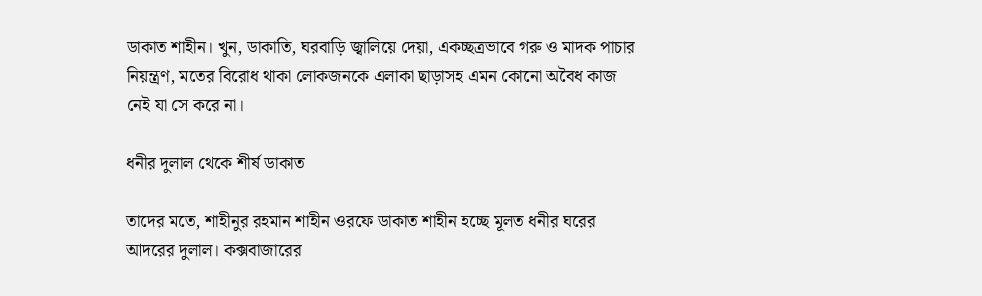ডাকাত শাহীন। খুন, ডাকাতি, ঘরবাড়ি জ্বালিয়ে দেয়া, একচ্ছত্রভাবে গরু ও মাদক পাচার নিয়ন্ত্রণ, মতের বিরোধ থাকা লোকজনকে এলাকা ছাড়াসহ এমন কোনো অবৈধ কাজ নেই যা সে করে না।

ধনীর দুলাল থেকে শীর্ষ ডাকাত

তাদের মতে, শাহীনুর রহমান শাহীন ওরফে ডাকাত শাহীন হচ্ছে মূলত ধনীর ঘরের আদরের দুলাল। কক্সবাজারের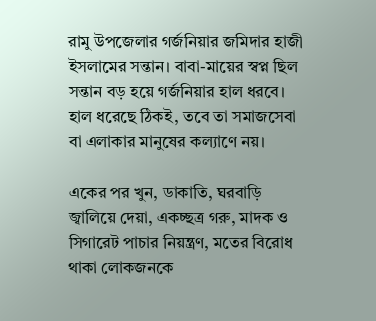রামু উপজেলার গর্জনিয়ার জমিদার হাজী ইসলামের সন্তান। বাবা-মায়ের স্বপ্ন ছিল সন্তান বড় হয়ে গর্জনিয়ার হাল ধরবে। হাল ধরেছে ঠিকই, তবে তা সমাজসেবা বা এলাকার মানুষের কল্যাণে নয়।

একের পর খুন, ডাকাতি, ঘরবাড়ি জ্বালিয়ে দেয়া, একচ্ছত্র গরু, মাদক ও সিগারেট পাচার নিয়ন্ত্রণ, মতের বিরোধ থাকা লোকজনকে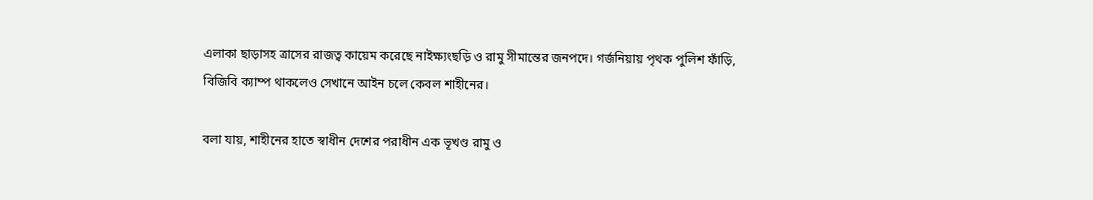এলাকা ছাড়াসহ ত্রাসের রাজত্ব কায়েম করেছে নাইক্ষ্যংছড়ি ও রামু সীমান্তের জনপদে। গর্জনিয়ায় পৃথক পুলিশ ফাঁড়ি, বিজিবি ক্যাম্প থাকলেও সেখানে আইন চলে কেবল শাহীনের।

বলা যায়, শাহীনের হাতে স্বাধীন দেশের পরাধীন এক ভূখণ্ড রামু ও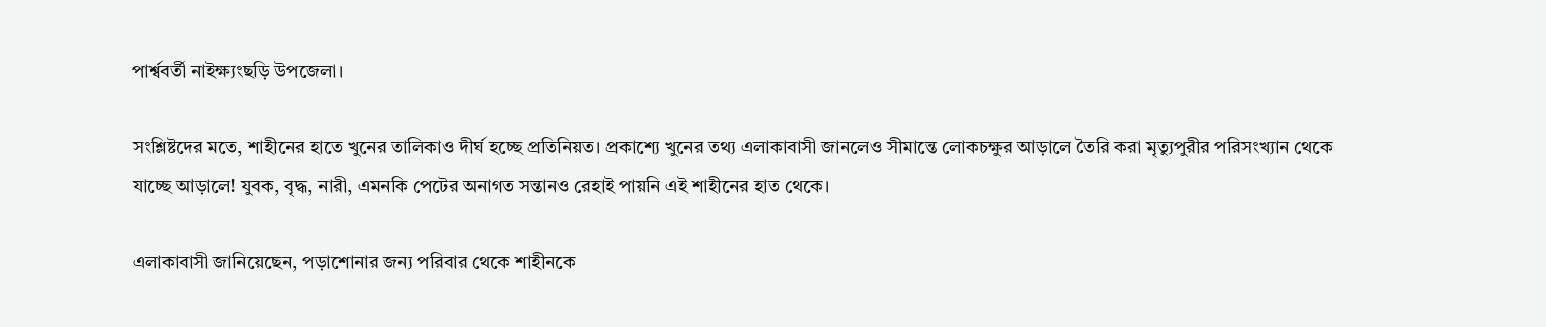পার্শ্ববর্তী নাইক্ষ্যংছড়ি উপজেলা।

সংশ্লিষ্টদের মতে, শাহীনের হাতে খুনের তালিকাও দীর্ঘ হচ্ছে প্রতিনিয়ত। প্রকাশ্যে খুনের তথ্য এলাকাবাসী জানলেও সীমান্তে লোকচক্ষুর আড়ালে তৈরি করা মৃত্যুপুরীর পরিসংখ্যান থেকে যাচ্ছে আড়ালে! যুবক, বৃদ্ধ, নারী, এমনকি পেটের অনাগত সন্তানও রেহাই পায়নি এই শাহীনের হাত থেকে।

এলাকাবাসী জানিয়েছেন, পড়াশোনার জন্য পরিবার থেকে শাহীনকে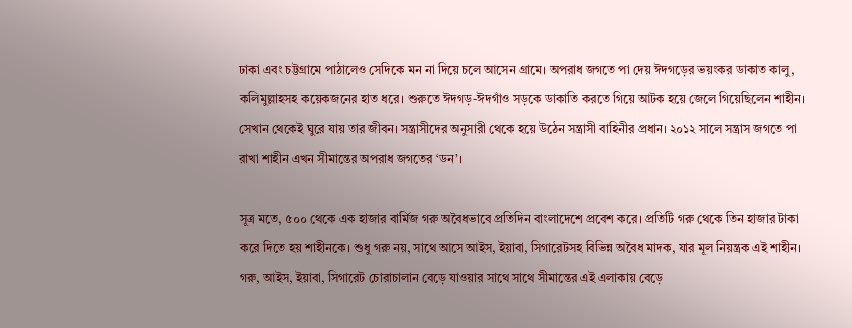ঢাকা এবং চট্টগ্রামে পাঠালেও সেদিকে মন না দিয়ে চলে আসেন গ্রামে। অপরাধ জগতে পা দেয় ঈদগড়ের ভয়ংকর ডাকাত কালু, কলিমুল্লাহসহ কয়েকজনের হাত ধরে। শুরুতে ঈদগড়-ঈদগাঁও সড়কে ডাকাতি করতে গিয়ে আটক হয়ে জেলে গিয়েছিলেন শাহীন। সেখান থেকেই ঘুরে যায় তার জীবন। সন্ত্রাসীদের অনুসারী থেকে হয়ে উঠেন সন্ত্রাসী বাহিনীর প্রধান। ২০১২ সালে সন্ত্রাস জগতে পা রাখা শাহীন এখন সীমান্তের অপরাধ জগতের ‘ডন’।

সূত্র মতে, ৫০০ থেকে এক হাজার বার্মিজ গরু অবৈধভাবে প্রতিদিন বাংলাদেশে প্রবেশ করে। প্রতিটি গরু থেকে তিন হাজার টাকা করে দিতে হয় শাহীনকে। শুধু গরু নয়, সাথে আসে আইস, ইয়াবা, সিগারেটসহ বিভিন্ন অবৈধ মাদক, যার মূল নিয়ন্ত্রক এই শাহীন। গরু, আইস, ইয়াবা, সিগারেট চোরাচালান বেড়ে যাওয়ার সাথে সাথে সীমান্তের এই এলাকায় বেড়ে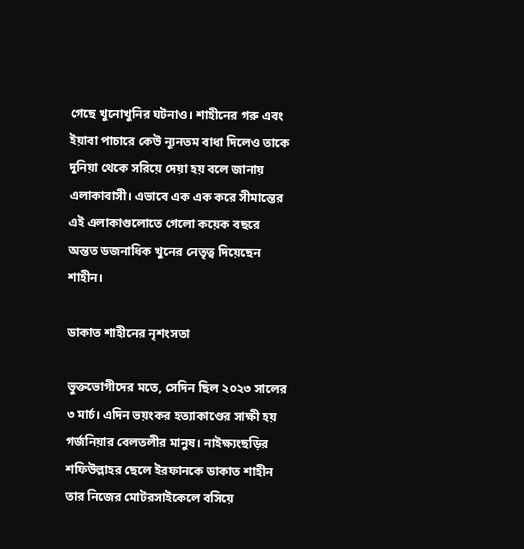গেছে খুনোখুনির ঘটনাও। শাহীনের গরু এবং ইয়াবা পাচারে কেউ ন্যূনতম বাধা দিলেও তাকে দুনিয়া থেকে সরিয়ে দেয়া হয় বলে জানায় এলাকাবাসী। এভাবে এক এক করে সীমান্তের এই এলাকাগুলোতে গেলো কয়েক বছরে অন্তত ডজনাধিক খুনের নেতৃত্ব দিয়েছেন শাহীন।

ডাকাত শাহীনের নৃশংসতা

ভুক্তভোগীদের মতে, সেদিন ছিল ২০২৩ সালের ৩ মার্চ। এদিন ভয়ংকর হত্যাকাণ্ডের সাক্ষী হয় গর্জনিয়ার বেলতলীর মানুষ। নাইক্ষ্যংছড়ির শফিউল্লাহর ছেলে ইরফানকে ডাকাত শাহীন তার নিজের মোটরসাইকেলে বসিয়ে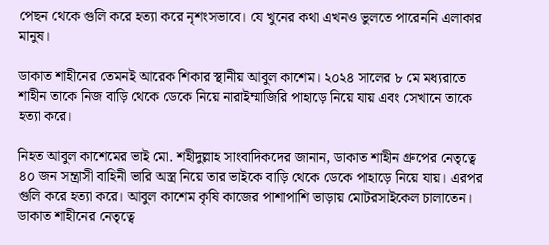পেছন থেকে গুলি করে হত্যা করে নৃশংসভাবে। যে খুনের কথা এখনও ভুলতে পারেননি এলাকার মানুষ।

ডাকাত শাহীনের তেমনই আরেক শিকার স্থানীয় আবুল কাশেম। ২০২৪ সালের ৮ মে মধ্যরাতে শাহীন তাকে নিজ বাড়ি থেকে ডেকে নিয়ে নারাইম্মাজিরি পাহাড়ে নিয়ে যায় এবং সেখানে তাকে হত্যা করে।

নিহত আবুল কাশেমের ভাই মো. শহীদুল্লাহ সাংবাদিকদের জানান, ডাকাত শাহীন গ্রুপের নেতৃত্বে ৪০ জন সন্ত্রাসী বাহিনী ভারি অস্ত্র নিয়ে তার ভাইকে বাড়ি থেকে ডেকে পাহাড়ে নিয়ে যায়। এরপর গুলি করে হত্যা করে। আবুল কাশেম কৃষি কাজের পাশাপাশি ভাড়ায় মোটরসাইকেল চালাতেন। ডাকাত শাহীনের নেতৃত্বে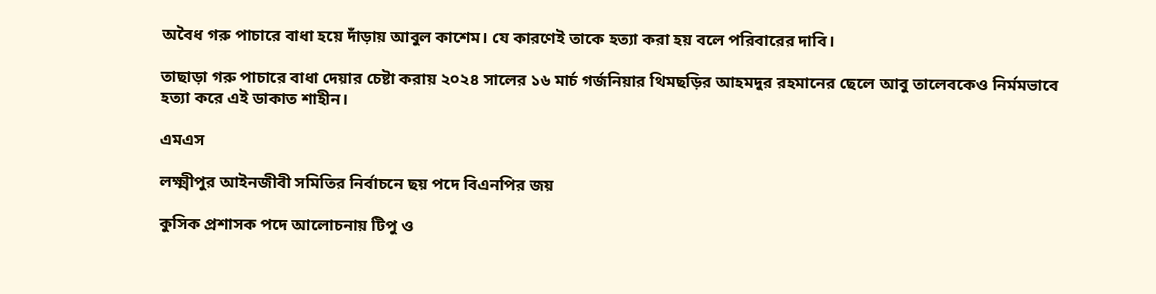অবৈধ গরু পাচারে বাধা হয়ে দাঁড়ায় আবুল কাশেম। যে কারণেই তাকে হত্যা করা হয় বলে পরিবারের দাবি।

তাছাড়া গরু পাচারে বাধা দেয়ার চেষ্টা করায় ২০২৪ সালের ১৬ মার্চ গর্জনিয়ার থিমছড়ির আহমদুর রহমানের ছেলে আবু তালেবকেও নির্মমভাবে হত্যা করে এই ডাকাত শাহীন।

এমএস

লক্ষ্মীপুর আইনজীবী সমিতির নির্বাচনে ছয় পদে বিএনপির জয়

কুসিক প্রশাসক পদে আলোচনায় টিপু ও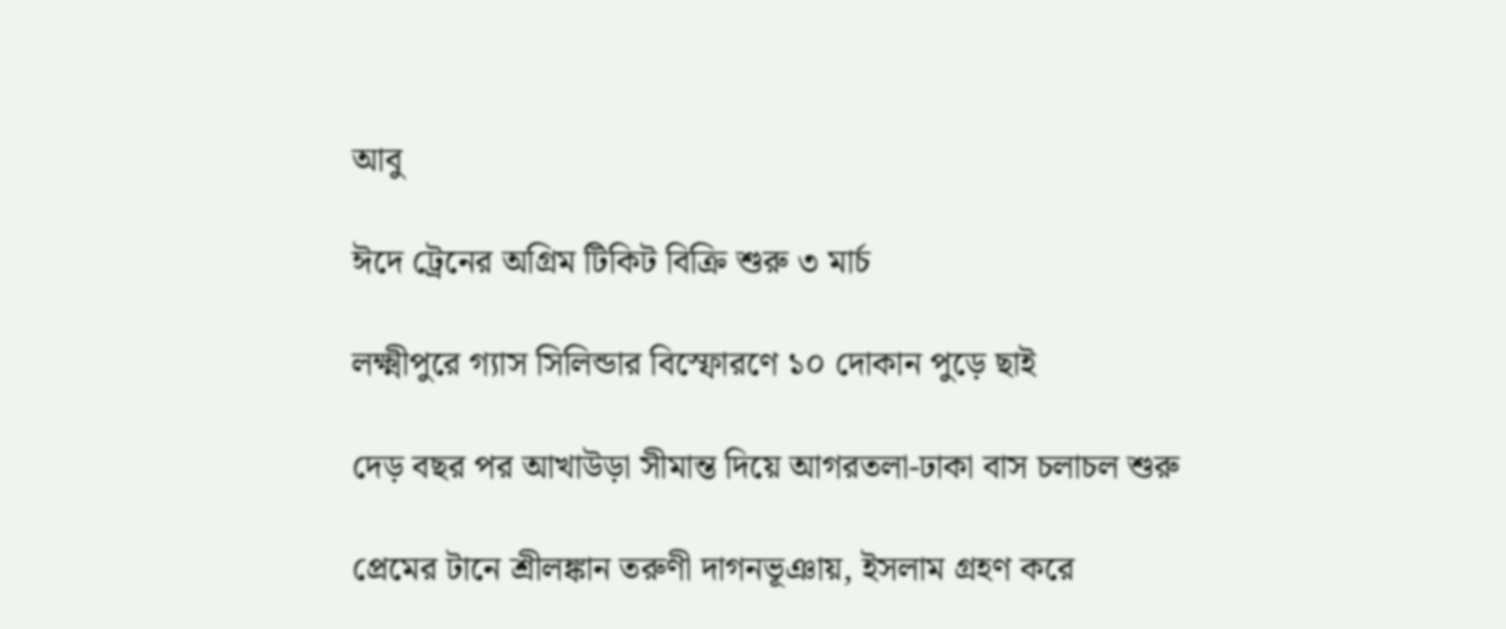আবু

ঈদে ট্রেনের অগ্রিম টিকিট বিক্রি শুরু ৩ মার্চ

লক্ষ্মীপুরে গ্যাস সিলিন্ডার বিস্ফোরণে ১০ দোকান পুড়ে ছাই

দেড় বছর পর আখাউড়া সীমান্ত দিয়ে আগরতলা-ঢাকা বাস চলাচল শুরু

প্রেমের টানে শ্রীলঙ্কান তরুণী দাগনভূঞায়, ইসলাম গ্রহণ করে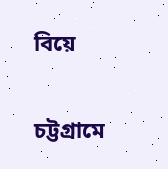বিয়ে

চট্টগ্রামে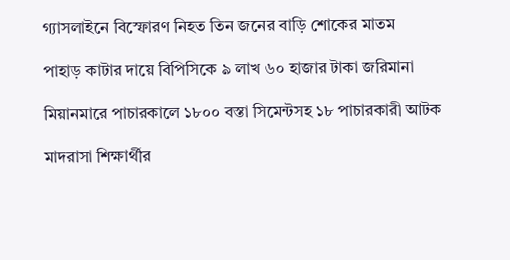গ্যাসলাইনে বিস্ফোরণ নিহত তিন জনের বাড়ি শোকের মাতম

পাহাড় কাটার দায়ে বিপিসিকে ৯ লাখ ৬০ হাজার টাকা জরিমানা

মিয়ানমারে পাচারকালে ১৮০০ বস্তা সিমেন্টসহ ১৮ পাচারকারী আটক

মাদরাসা শিক্ষার্থীর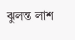ঝুলন্ত লাশ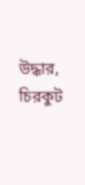উদ্ধার, চিরকুট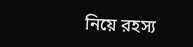নিয়ে রহস্য